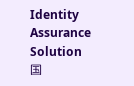Identity Assurance Solution
国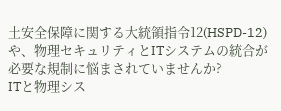土安全保障に関する大統領指令12(HSPD-12)や、物理セキュリティとITシステムの統合が必要な規制に悩まされていませんか?
ITと物理シス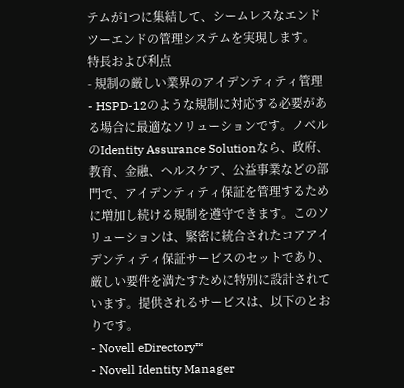テムが1つに集結して、シームレスなエンドツーエンドの管理システムを実現します。
特長および利点
- 規制の厳しい業界のアイデンティティ管理
- HSPD-12のような規制に対応する必要がある場合に最適なソリューションです。ノベルのIdentity Assurance Solutionなら、政府、教育、金融、ヘルスケア、公益事業などの部門で、アイデンティティ保証を管理するために増加し続ける規制を遵守できます。このソリューションは、緊密に統合されたコアアイデンティティ保証サービスのセットであり、厳しい要件を満たすために特別に設計されています。提供されるサービスは、以下のとおりです。
- Novell eDirectory™
- Novell Identity Manager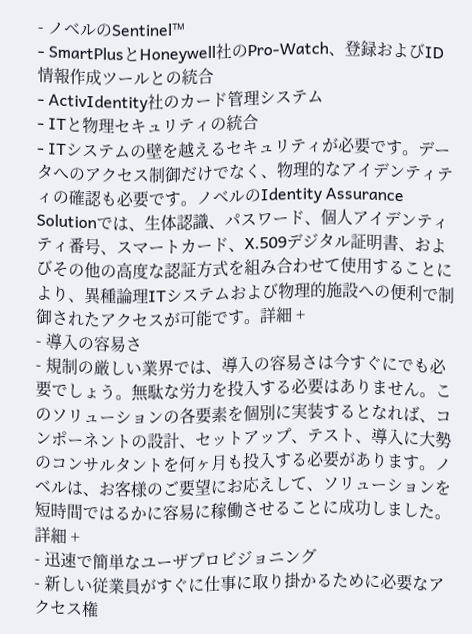- ノベルのSentinel™
- SmartPlusとHoneywell社のPro-Watch、登録およびID情報作成ツールとの統合
- ActivIdentity社のカード管理システム
- ITと物理セキュリティの統合
- ITシステムの壁を越えるセキュリティが必要です。データへのアクセス制御だけでなく、物理的なアイデンティティの確認も必要です。ノベルのIdentity Assurance Solutionでは、生体認識、パスワード、個人アイデンティティ番号、スマートカード、X.509デジタル証明書、およびその他の高度な認証方式を組み合わせて使用することにより、異種論理ITシステムおよび物理的施設への便利で制御されたアクセスが可能です。詳細 +
- 導入の容易さ
- 規制の厳しい業界では、導入の容易さは今すぐにでも必要でしょう。無駄な労力を投入する必要はありません。このソリューションの各要素を個別に実装するとなれば、コンポーネントの設計、セットアップ、テスト、導入に大勢のコンサルタントを何ヶ月も投入する必要があります。ノベルは、お客様のご要望にお応えして、ソリューションを短時間ではるかに容易に稼働させることに成功しました。詳細 +
- 迅速で簡単なユーザプロビジョニング
- 新しい従業員がすぐに仕事に取り掛かるために必要なアクセス権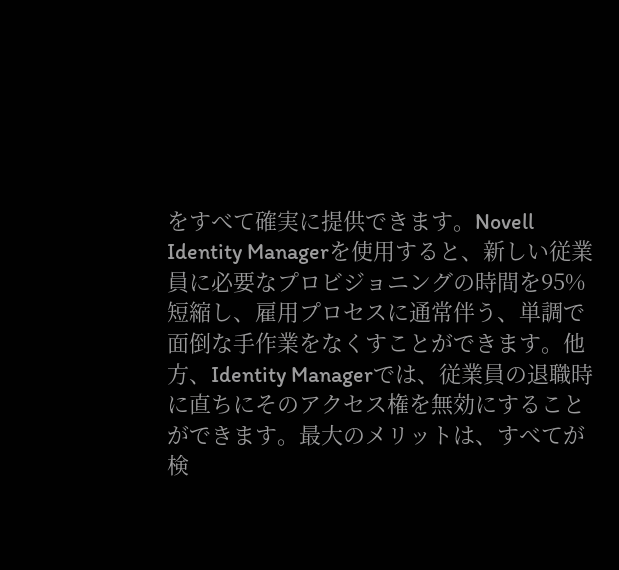をすべて確実に提供できます。Novell Identity Managerを使用すると、新しい従業員に必要なプロビジョニングの時間を95%短縮し、雇用プロセスに通常伴う、単調で面倒な手作業をなくすことができます。他方、Identity Managerでは、従業員の退職時に直ちにそのアクセス権を無効にすることができます。最大のメリットは、すべてが検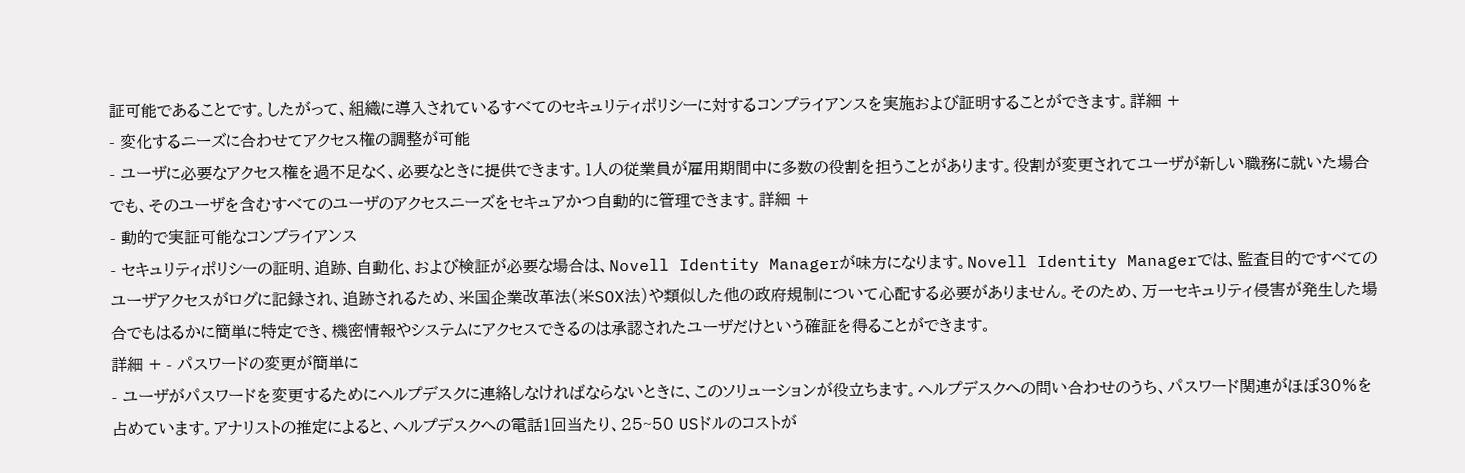証可能であることです。したがって、組織に導入されているすべてのセキュリティポリシーに対するコンプライアンスを実施および証明することができます。詳細 +
- 変化するニーズに合わせてアクセス権の調整が可能
- ユーザに必要なアクセス権を過不足なく、必要なときに提供できます。1人の従業員が雇用期間中に多数の役割を担うことがあります。役割が変更されてユーザが新しい職務に就いた場合でも、そのユーザを含むすべてのユーザのアクセスニーズをセキュアかつ自動的に管理できます。詳細 +
- 動的で実証可能なコンプライアンス
- セキュリティポリシーの証明、追跡、自動化、および検証が必要な場合は、Novell Identity Managerが味方になります。Novell Identity Managerでは、監査目的ですべてのユーザアクセスがログに記録され、追跡されるため、米国企業改革法(米SOX法)や類似した他の政府規制について心配する必要がありません。そのため、万一セキュリティ侵害が発生した場合でもはるかに簡単に特定でき、機密情報やシステムにアクセスできるのは承認されたユーザだけという確証を得ることができます。
詳細 + - パスワードの変更が簡単に
- ユーザがパスワードを変更するためにヘルプデスクに連絡しなければならないときに、このソリューションが役立ちます。ヘルプデスクへの問い合わせのうち、パスワード関連がほぼ30%を占めています。アナリストの推定によると、ヘルプデスクへの電話1回当たり、25~50 USドルのコストが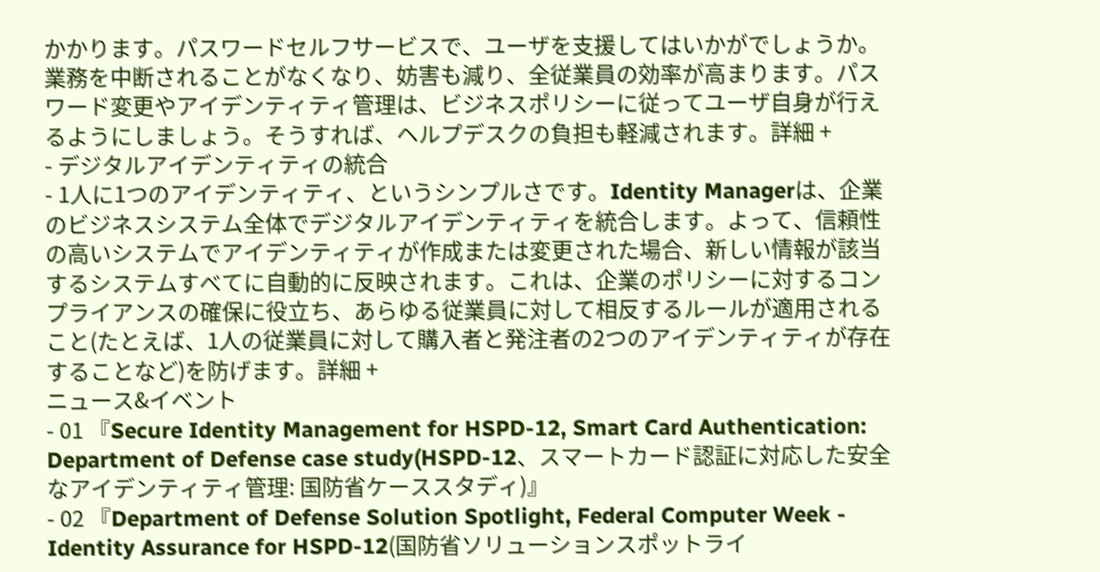かかります。パスワードセルフサービスで、ユーザを支援してはいかがでしょうか。業務を中断されることがなくなり、妨害も減り、全従業員の効率が高まります。パスワード変更やアイデンティティ管理は、ビジネスポリシーに従ってユーザ自身が行えるようにしましょう。そうすれば、ヘルプデスクの負担も軽減されます。詳細 +
- デジタルアイデンティティの統合
- 1人に1つのアイデンティティ、というシンプルさです。Identity Managerは、企業のビジネスシステム全体でデジタルアイデンティティを統合します。よって、信頼性の高いシステムでアイデンティティが作成または変更された場合、新しい情報が該当するシステムすべてに自動的に反映されます。これは、企業のポリシーに対するコンプライアンスの確保に役立ち、あらゆる従業員に対して相反するルールが適用されること(たとえば、1人の従業員に対して購入者と発注者の2つのアイデンティティが存在することなど)を防げます。詳細 +
ニュース&イベント
- 01 『Secure Identity Management for HSPD-12, Smart Card Authentication: Department of Defense case study(HSPD-12、スマートカード認証に対応した安全なアイデンティティ管理: 国防省ケーススタディ)』
- 02 『Department of Defense Solution Spotlight, Federal Computer Week - Identity Assurance for HSPD-12(国防省ソリューションスポットライ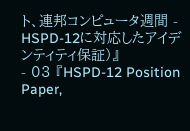ト、連邦コンピュータ週間 - HSPD-12に対応したアイデンティティ保証)』
- 03 『HSPD-12 Position Paper,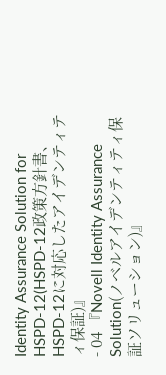Identity Assurance Solution for HSPD-12(HSPD-12政策方針書、HSPD-12に対応したアイデンティティ保証)』
- 04 『Novell Identity Assurance Solution(ノベルアイデンティティ保証ソリューション)』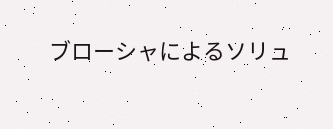ブローシャによるソリュ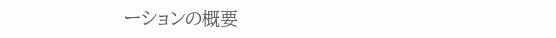ーションの概要